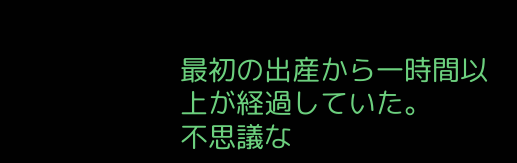最初の出産から一時間以上が経過していた。
不思議な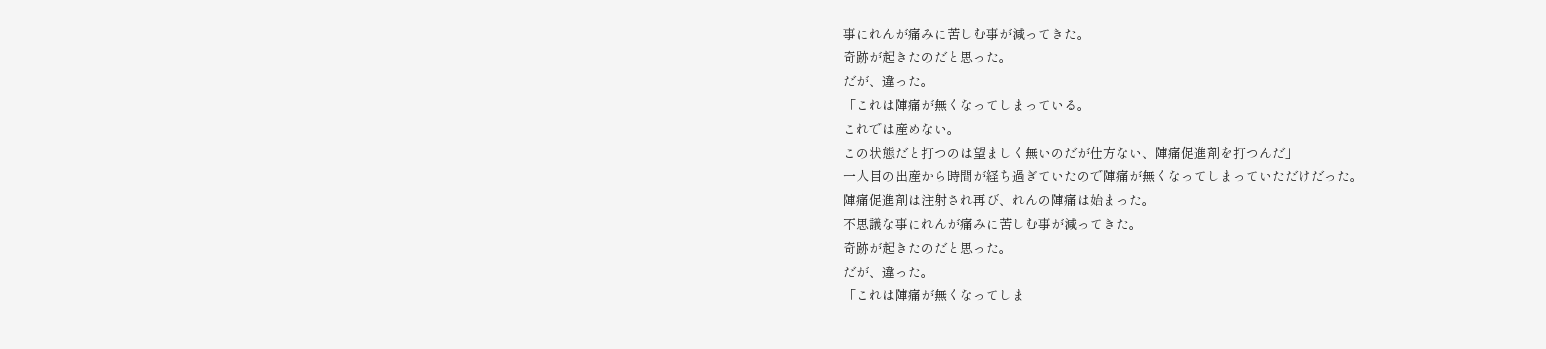事にれんが痛みに苦しむ事が減ってきた。
奇跡が起きたのだと思った。
だが、違った。
「これは陣痛が無くなってしまっている。
これでは産めない。
この状態だと打つのは望ましく無いのだが仕方ない、陣痛促進剤を打つんだ」
一人目の出産から時間が経ち過ぎていたので陣痛が無くなってしまっていただけだった。
陣痛促進剤は注射され再び、れんの陣痛は始まった。
不思議な事にれんが痛みに苦しむ事が減ってきた。
奇跡が起きたのだと思った。
だが、違った。
「これは陣痛が無くなってしま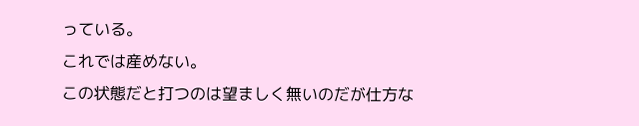っている。
これでは産めない。
この状態だと打つのは望ましく無いのだが仕方な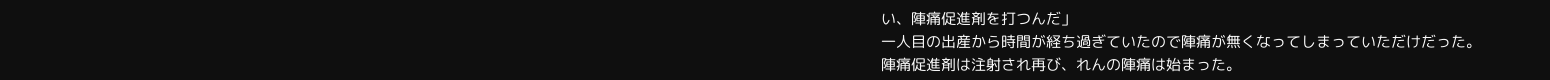い、陣痛促進剤を打つんだ」
一人目の出産から時間が経ち過ぎていたので陣痛が無くなってしまっていただけだった。
陣痛促進剤は注射され再び、れんの陣痛は始まった。